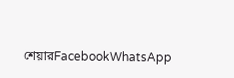শেয়ারFacebookWhatsApp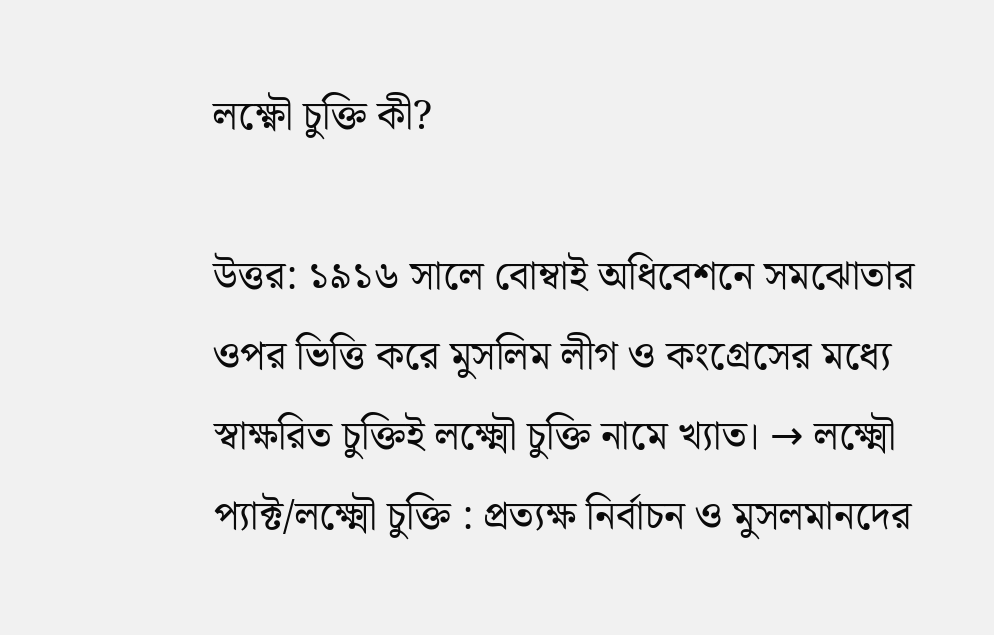লক্ষ্ণৌ চুক্তি কী?

উত্তর: ১৯১৬ সালে বোম্বাই অধিবেশনে সমঝোতার ওপর ভিত্তি করে মুসলিম লীগ ও কংগ্রেসের মধ্যে স্বাক্ষরিত চুক্তিই লক্ষ্মৌ চুক্তি নামে খ্যাত। → লক্ষ্মৌ প্যাক্ট/লক্ষ্মৌ চুক্তি : প্রত্যক্ষ নির্বাচন ও মুসলমানদের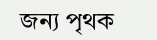জন্য পৃথক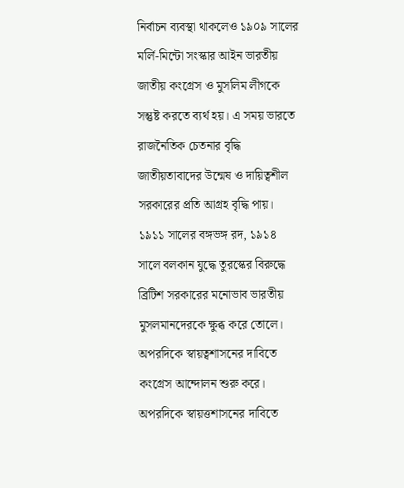নির্বাচন ব্যবস্থা থাকলেও ১৯০৯ সালের মর্লি-মিন্টো সংস্কার আইন ভারতীয় জাতীয় কংগ্রেস ও মুসলিম লীগকে সন্তুষ্ট করতে ব্যর্থ হয়। এ সময় ভারতে রাজনৈতিক চেতনার বৃদ্ধি জাতীয়তাবাদের উন্মেষ ও দায়িত্বশীল সরকারের প্রতি আগ্রহ বৃদ্ধি পায়। ১৯১১ সালের বঙ্গভঙ্গ রদ, ১৯১৪ সালে বলকান যুদ্ধে তুরস্কের বিরুদ্ধে ব্রিটিশ সরকারের মনোভাব ভারতীয় মুসলমানদেরকে ক্ষুব্ধ করে তোলে। অপরদিকে স্বায়ত্বশাসনের দাবিতে কংগ্রেস আন্দোলন শুরু করে। অপরদিকে স্বায়ত্তশাসনের দাবিতে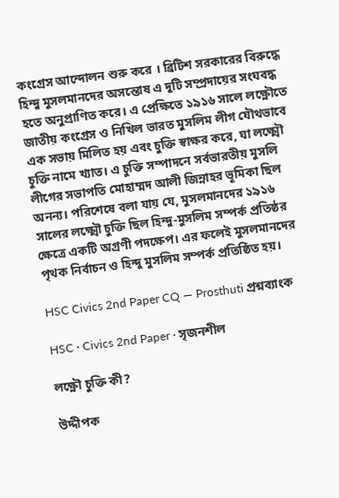কংগ্রেস আন্দোলন শুরু করে । ব্রিটিশ সরকারের বিরুদ্ধে হিন্দু মুসলমানদের অসন্তোষ এ দুটি সম্প্রদায়ের সংঘবদ্ধ হতে অনুপ্রাণিত করে। এ প্রেক্ষিতে ১৯১৬ সালে লক্ষ্ণৌতে জাতীয় কংগ্রেস ও নিখিল ভারত মুসলিম লীগ যৌথভাবে এক সভায় মিলিত হয় এবং চুক্তি স্বাক্ষর করে, ঘা লক্ষ্মৌ চুক্তি নামে খ্যাত। এ চুক্তি সম্পাদনে সর্বভারতীয় মুসলি লীগের সভাপতি মোহাম্মদ আলী জিন্নাহর ভূমিকা ছিল অনন্য। পরিশেষে বলা যায় যে, মুসলমানদের ১৯১৬ সালের লক্ষ্মৌ চুক্তি ছিল হিন্দু-মুসলিম সম্পর্ক প্রতিষ্ঠর ক্ষেত্রে একটি অগ্রণী পদক্ষেপ। এর ফলেই মুসলমানদের পৃথক নির্বাচন ও হিন্দু মুসলিম সম্পর্ক প্রতিষ্ঠিত হয়।

HSC Civics 2nd Paper CQ — Prosthuti প্রশ্নব্যাংক

HSC · Civics 2nd Paper · সৃজনশীল

লক্ষ্ণৌ চুক্তি কী?

উদ্দীপক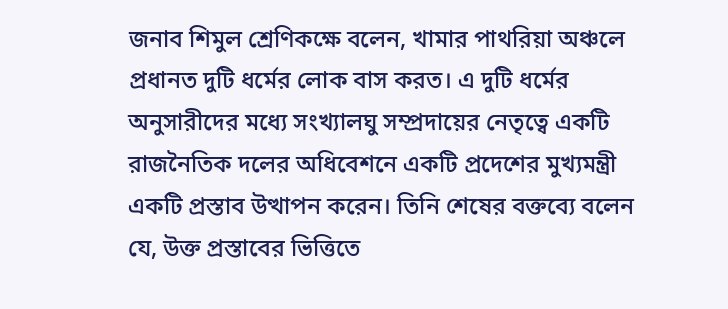জনাব শিমুল শ্রেণিকক্ষে বলেন, খামার পাথরিয়া অঞ্চলে প্রধানত দুটি ধর্মের লোক বাস করত। এ দুটি ধর্মের অনুসারীদের মধ্যে সংখ্যালঘু সম্প্রদায়ের নেতৃত্বে একটি রাজনৈতিক দলের অধিবেশনে একটি প্রদেশের মুখ্যমন্ত্রী একটি প্রস্তাব উত্থাপন করেন। তিনি শেষের বক্তব্যে বলেন যে, উক্ত প্রস্তাবের ভিত্তিতে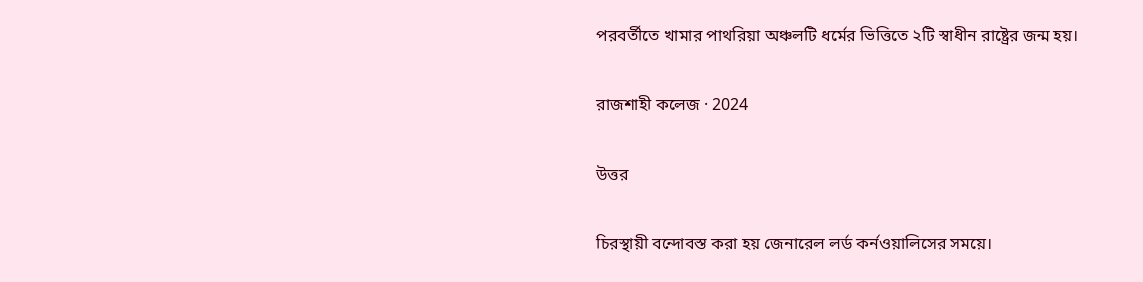পরবর্তীতে খামার পাথরিয়া অঞ্চলটি ধর্মের ভিত্তিতে ২টি স্বাধীন রাষ্ট্রের জন্ম হয়।

রাজশাহী কলেজ · 2024

উত্তর

চিরস্থায়ী বন্দোবস্ত করা হয় জেনারেল লর্ড কর্নওয়ালিসের সময়ে।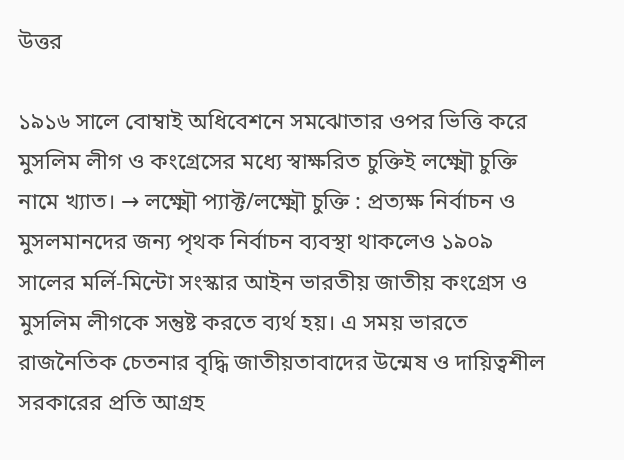উত্তর

১৯১৬ সালে বোম্বাই অধিবেশনে সমঝোতার ওপর ভিত্তি করে মুসলিম লীগ ও কংগ্রেসের মধ্যে স্বাক্ষরিত চুক্তিই লক্ষ্মৌ চুক্তি নামে খ্যাত। → লক্ষ্মৌ প্যাক্ট/লক্ষ্মৌ চুক্তি : প্রত্যক্ষ নির্বাচন ও মুসলমানদের জন্য পৃথক নির্বাচন ব্যবস্থা থাকলেও ১৯০৯ সালের মর্লি-মিন্টো সংস্কার আইন ভারতীয় জাতীয় কংগ্রেস ও মুসলিম লীগকে সন্তুষ্ট করতে ব্যর্থ হয়। এ সময় ভারতে রাজনৈতিক চেতনার বৃদ্ধি জাতীয়তাবাদের উন্মেষ ও দায়িত্বশীল সরকারের প্রতি আগ্রহ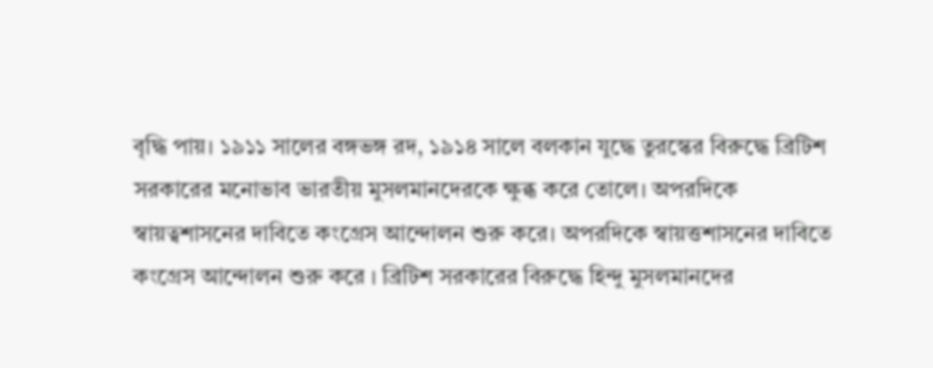বৃদ্ধি পায়। ১৯১১ সালের বঙ্গভঙ্গ রদ, ১৯১৪ সালে বলকান যুদ্ধে তুরস্কের বিরুদ্ধে ব্রিটিশ সরকারের মনোভাব ভারতীয় মুসলমানদেরকে ক্ষুব্ধ করে তোলে। অপরদিকে স্বায়ত্বশাসনের দাবিতে কংগ্রেস আন্দোলন শুরু করে। অপরদিকে স্বায়ত্তশাসনের দাবিতে কংগ্রেস আন্দোলন শুরু করে । ব্রিটিশ সরকারের বিরুদ্ধে হিন্দু মুসলমানদের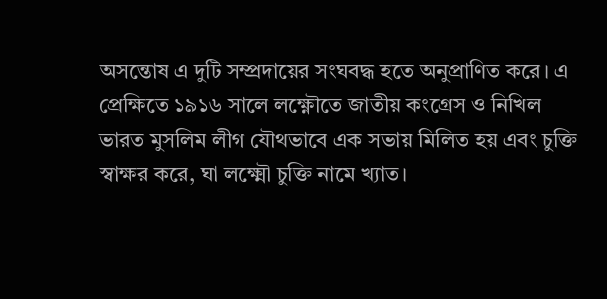অসন্তোষ এ দুটি সম্প্রদায়ের সংঘবদ্ধ হতে অনুপ্রাণিত করে। এ প্রেক্ষিতে ১৯১৬ সালে লক্ষ্ণৌতে জাতীয় কংগ্রেস ও নিখিল ভারত মুসলিম লীগ যৌথভাবে এক সভায় মিলিত হয় এবং চুক্তি স্বাক্ষর করে, ঘা লক্ষ্মৌ চুক্তি নামে খ্যাত।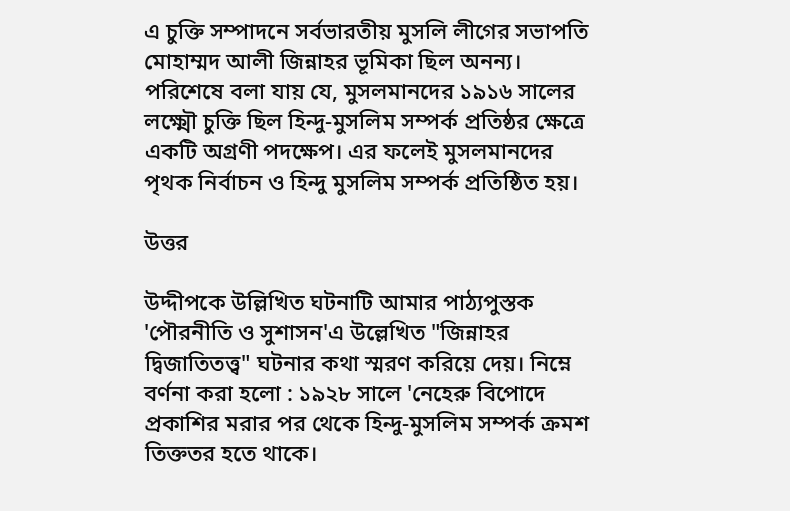এ চুক্তি সম্পাদনে সর্বভারতীয় মুসলি লীগের সভাপতি মোহাম্মদ আলী জিন্নাহর ভূমিকা ছিল অনন্য। পরিশেষে বলা যায় যে, মুসলমানদের ১৯১৬ সালের লক্ষ্মৌ চুক্তি ছিল হিন্দু-মুসলিম সম্পর্ক প্রতিষ্ঠর ক্ষেত্রে একটি অগ্রণী পদক্ষেপ। এর ফলেই মুসলমানদের পৃথক নির্বাচন ও হিন্দু মুসলিম সম্পর্ক প্রতিষ্ঠিত হয়।

উত্তর

উদ্দীপকে উল্লিখিত ঘটনাটি আমার পাঠ্যপুস্তক 'পৌরনীতি ও সুশাসন'এ উল্লেখিত "জিন্নাহর দ্বিজাতিতত্ত্ব" ঘটনার কথা স্মরণ করিয়ে দেয়। নিম্নে বর্ণনা করা হলো : ১৯২৮ সালে 'নেহেরু বিপোদে প্রকাশির মরার পর থেকে হিন্দু-মুসলিম সম্পর্ক ক্রমশ তিক্ততর হতে থাকে।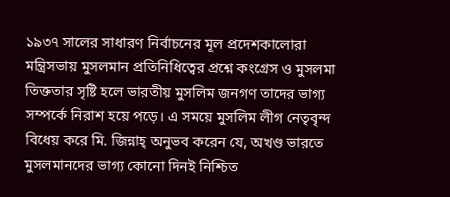১৯৩৭ সালের সাধারণ নির্বাচনের মূল প্রদেশকালোরা মন্ত্রিসভায় মুসলমান প্রতিনিধিত্বের প্রশ্নে কংগ্রেস ও মুসলমা তিক্ততার সৃষ্টি হলে ভারতীয় মুসলিম জনগণ তাদের ভাগ্য সম্পর্কে নিরাশ হয়ে পড়ে। এ সময়ে মুসলিম লীগ নেতৃবৃন্দ বিধেয় করে মি. জিন্নাহ্ অনুভব করেন যে, অখণ্ড ভারতে মুসলমানদের ভাগ্য কোনো দিনই নিশ্চিত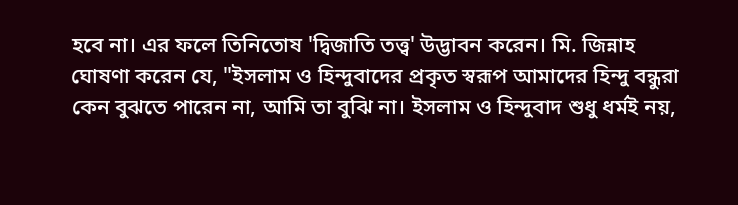হবে না। এর ফলে তিনিতোষ 'দ্বিজাতি তত্ত্ব' উদ্ভাবন করেন। মি. জিন্নাহ ঘোষণা করেন যে, "ইসলাম ও হিন্দুবাদের প্রকৃত স্বরূপ আমাদের হিন্দু বন্ধুরা কেন বুঝতে পারেন না, আমি তা বুঝি না। ইসলাম ও হিন্দুবাদ শুধু ধর্মই নয়,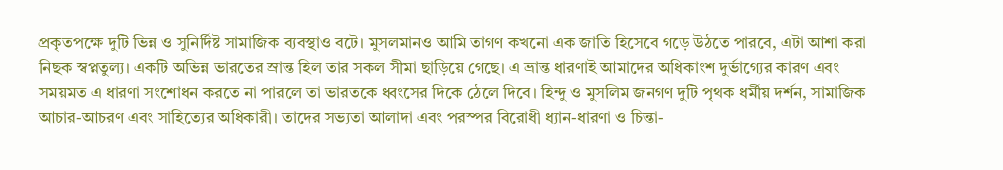প্রকৃতপক্ষে দুটি ভিন্ন ও সুনির্দিষ্ট সামাজিক ব্যবস্থাও বটে। মুসলমানও আমি তাগণ কখনো এক জাতি হিসেবে গড়ে উঠতে পারবে, এটা আশা করা নিছক স্বপ্নতুল্য। একটি অভিন্ন ভারতের স্রান্ত হিল তার সকল সীমা ছাড়িয়ে গেছে। এ ভ্রান্ত ধারণাই আমাদের অধিকাংশ দুর্ভাগ্যের কারণ এবং সময়মত এ ধারণা সংশোধন করতে না পারলে তা ভারতকে ধ্বংসের দিকে ঠেলে দিবে। হিন্দু ও মুসলিম জনগণ দুটি পৃথক ধর্মীয় দর্শন, সামাজিক আচার-আচরণ এবং সাহিত্যের অধিকারী। তাদের সভ্যতা আলাদা এবং পরস্পর বিরোধী ধ্যান-ধারণা ও চিন্তা-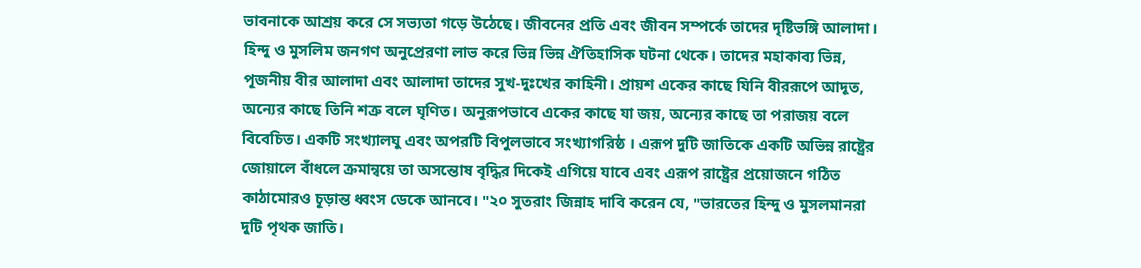ভাবনাকে আশ্রয় করে সে সভ্যতা গড়ে উঠেছে। জীবনের প্রতি এবং জীবন সম্পর্কে তাদের দৃষ্টিভঙ্গি আলাদা। হিন্দু ও মুসলিম জনগণ অনুপ্রেরণা লাভ করে ভিন্ন ভিন্ন ঐতিহাসিক ঘটনা থেকে। তাদের মহাকাব্য ভিন্ন, পূজনীয় বীর আলাদা এবং আলাদা তাদের সুখ-দুঃখের কাহিনী। প্রায়শ একের কাছে যিনি বীররূপে আদূত, অন্যের কাছে তিনি শত্রু বলে ঘৃণিত। অনুরূপভাবে একের কাছে যা জয়, অন্যের কাছে তা পরাজয় বলে বিবেচিত। একটি সংখ্যালঘু এবং অপরটি বিপুলভাবে সংখ্যাগরিষ্ঠ । এরূপ দুটি জাতিকে একটি অভিন্ন রাষ্ট্রের জোয়ালে বাঁধলে ক্রমান্বয়ে তা অসন্তোষ বৃদ্ধির দিকেই এগিয়ে যাবে এবং এরূপ রাষ্ট্রের প্রয়োজনে গঠিত কাঠামোরও চূড়ান্ত ধ্বংস ডেকে আনবে। "২০ সুতরাং জিন্নাহ দাবি করেন যে, "ভারতের হিন্দু ও মুসলমানরা দুটি পৃথক জাতি।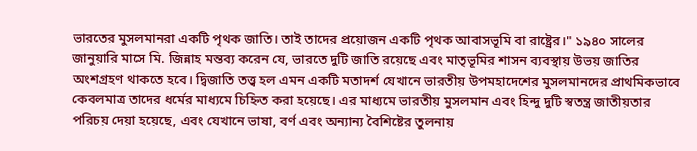ভারতের মুসলমানরা একটি পৃথক জাতি। তাই তাদের প্রয়োজন একটি পৃথক আবাসভূমি বা রাষ্ট্রের।" ১৯৪০ সালের জানুয়ারি মাসে মি. জিন্নাহ মন্তব্য করেন যে, ভারতে দুটি জাতি রয়েছে এবং মাতৃভূমির শাসন ব্যবস্থায় উভয় জাতির অংশগ্রহণ থাকতে হবে। দ্বিজাতি তত্ত্ব হল এমন একটি মতাদর্শ যেখানে ভারতীয় উপমহাদেশের মুসলমানদের প্রাথমিকভাবে কেবলমাত্র তাদের ধর্মের মাধ্যমে চিহ্নিত করা হয়েছে। এর মাধ্যমে ভারতীয় মুসলমান এবং হিন্দু দুটি স্বতন্ত্র জাতীয়তার পরিচয় দেয়া হয়েছে, এবং যেখানে ভাষা, বর্ণ এবং অন্যান্য বৈশিষ্টের তুলনায়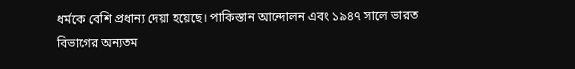ধর্মকে বেশি প্রধান্য দেয়া হয়েছে। পাকিস্তান আন্দোলন এবং ১৯৪৭ সালে ভারত বিভাগের অন্যতম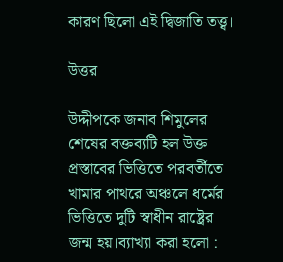কারণ ছিলো এই দ্বিজাতি তত্ত্ব।

উত্তর

উদ্দীপকে জনাব শিমুলের শেষের বক্তব্যটি হল উক্ত প্রস্তাবের ভিত্তিতে পরবর্তীতে খামার পাথরে অঞ্চলে ধর্মের ভিত্তিতে দুটি স্বাধীন রাষ্ট্রের জন্ম হয়।ব্যাখ্যা করা হলো :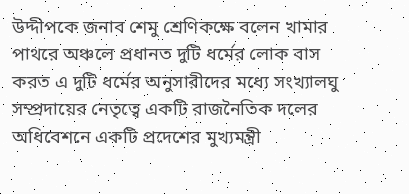উদ্দীপকে জনাব শেমু শ্রেণিকক্ষে বলেন খামার পাথরে অঞ্চলে প্রধানত দুটি ধর্মের লোক বাস করত এ দুটি ধর্মের অনুসারীদের মধ্যে সংখ্যালঘু সম্প্রদায়ের নেতৃত্বে একটি রাজনৈতিক দলের অধিবেশনে একটি প্রদেশের মুখ্যমন্ত্রী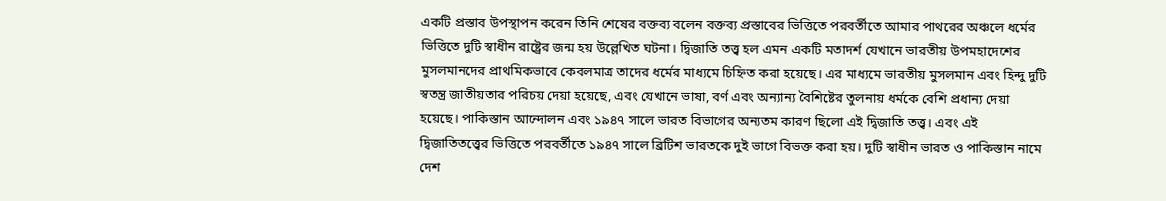একটি প্রস্তাব উপস্থাপন করেন তিনি শেষের বক্তব্য বলেন বক্তব্য প্রস্তাবের ভিত্তিতে পরবর্তীতে আমার পাথরের অঞ্চলে ধর্মের ভিত্তিতে দুটি স্বাধীন রাষ্ট্রের জন্ম হয় উল্লেখিত ঘটনা। দ্বিজাতি তত্ত্ব হল এমন একটি মতাদর্শ যেখানে ভারতীয় উপমহাদেশের মুসলমানদের প্রাথমিকভাবে কেবলমাত্র তাদের ধর্মের মাধ্যমে চিহ্নিত করা হয়েছে। এর মাধ্যমে ভারতীয় মুসলমান এবং হিন্দু দুটি স্বতন্ত্র জাতীয়তার পরিচয় দেয়া হয়েছে, এবং যেখানে ভাষা, বর্ণ এবং অন্যান্য বৈশিষ্টের তুলনায় ধর্মকে বেশি প্রধান্য দেয়া হয়েছে। পাকিস্তান আন্দোলন এবং ১৯৪৭ সালে ভারত বিভাগের অন্যতম কারণ ছিলো এই দ্বিজাতি তত্ত্ব। এবং এই দ্বিজাতিতত্ত্বের ভিত্তিতে পরবর্তীতে ১৯৪৭ সালে ব্রিটিশ ভারতকে দুই ভাগে বিভক্ত করা হয়। দুটি স্বাধীন ভারত ও পাকিস্তান নামে দেশ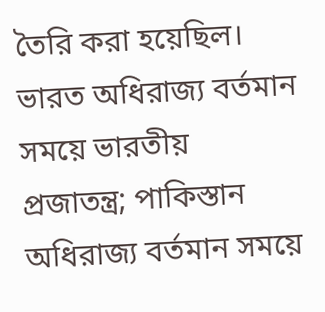তৈরি করা হয়েছিল। ভারত অধিরাজ্য বর্তমান সময়ে ভারতীয় প্রজাতন্ত্র; পাকিস্তান অধিরাজ্য বর্তমান সময়ে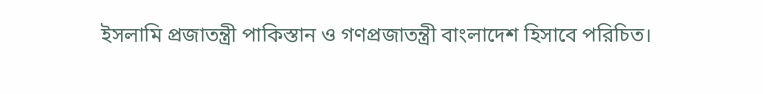ইসলামি প্রজাতন্ত্রী পাকিস্তান ও গণপ্রজাতন্ত্রী বাংলাদেশ হিসাবে পরিচিত।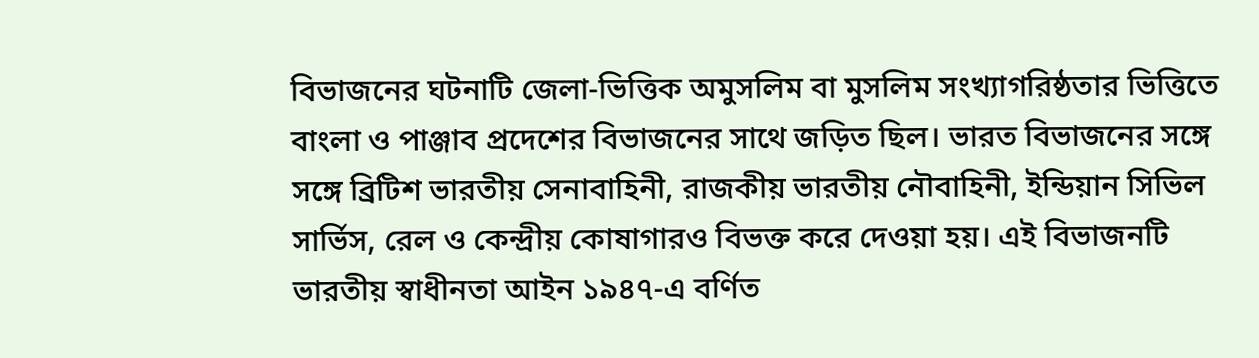বিভাজনের ঘটনাটি জেলা-ভিত্তিক অমুসলিম বা মুসলিম সংখ্যাগরিষ্ঠতার ভিত্তিতে বাংলা ও পাঞ্জাব প্রদেশের বিভাজনের সাথে জড়িত ছিল। ভারত বিভাজনের সঙ্গে সঙ্গে ব্রিটিশ ভারতীয় সেনাবাহিনী, রাজকীয় ভারতীয় নৌবাহিনী, ইন্ডিয়ান সিভিল সার্ভিস, রেল ও কেন্দ্রীয় কোষাগারও বিভক্ত করে দেওয়া হয়। এই বিভাজনটি ভারতীয় স্বাধীনতা আইন ১৯৪৭-এ বর্ণিত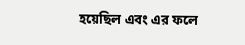হয়েছিল এবং এর ফলে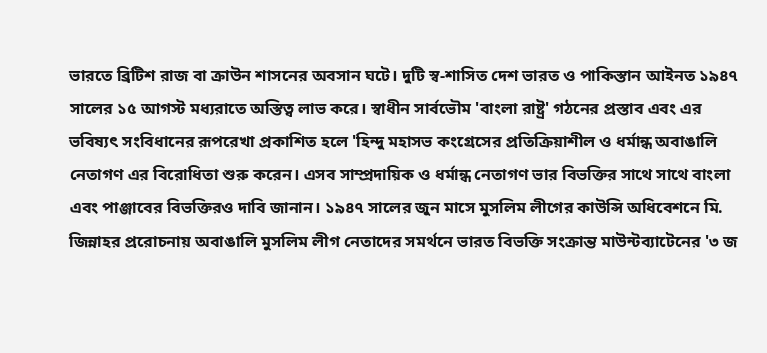ভারতে ব্রিটিশ রাজ বা ক্রাউন শাসনের অবসান ঘটে। দুটি স্ব-শাসিত দেশ ভারত ও পাকিস্তান আইনত ১৯৪৭ সালের ১৫ আগস্ট মধ্যরাতে অস্তিত্ব লাভ করে। স্বাধীন সার্বভৌম 'বাংলা রাষ্ট্র' গঠনের প্রস্তাব এবং এর ভবিষ্যৎ সংবিধানের রূপরেখা প্রকাশিত হলে 'হিন্দু মহাসভ কংগ্রেসের প্রতিক্রিয়াশীল ও ধর্মান্ধ অবাঙালি নেতাগণ এর বিরোধিতা শুরু করেন। এসব সাম্প্রদায়িক ও ধর্মান্ধ নেতাগণ ভার বিভক্তির সাথে সাথে বাংলা এবং পাঞ্জাবের বিভক্তিরও দাবি জানান। ১৯৪৭ সালের জুন মাসে মুসলিম লীগের কাউন্সি অধিবেশনে মি. জিন্নাহর প্ররোচনায় অবাঙালি মুসলিম লীগ নেতাদের সমর্থনে ভারত বিভক্তি সংক্রান্ত মাউন্টব্যাটেনের '৩ জ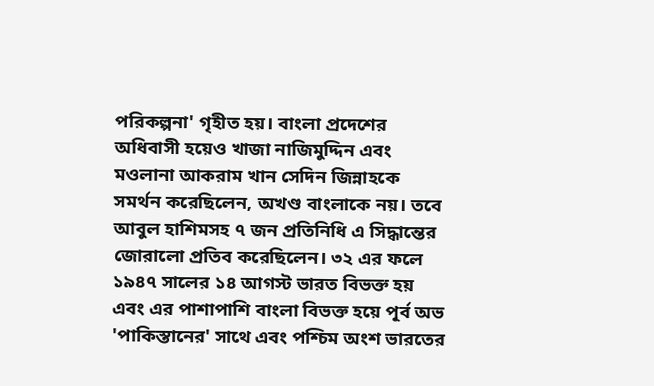পরিকল্পনা' গৃহীত হয়। বাংলা প্রদেশের অধিবাসী হয়েও খাজা নাজিমুদ্দিন এবং মওলানা আকরাম খান সেদিন জিন্নাহকে সমর্থন করেছিলেন, অখণ্ড বাংলাকে নয়। তবে আবুল হাশিমসহ ৭ জন প্রতিনিধি এ সিদ্ধান্তের জোরালো প্রতিব করেছিলেন। ৩২ এর ফলে ১৯৪৭ সালের ১৪ আগস্ট ভারত বিভক্ত হয় এবং এর পাশাপাশি বাংলা বিভক্ত হয়ে পূর্ব অভ 'পাকিস্তানের' সাথে এবং পশ্চিম অংশ ভারতের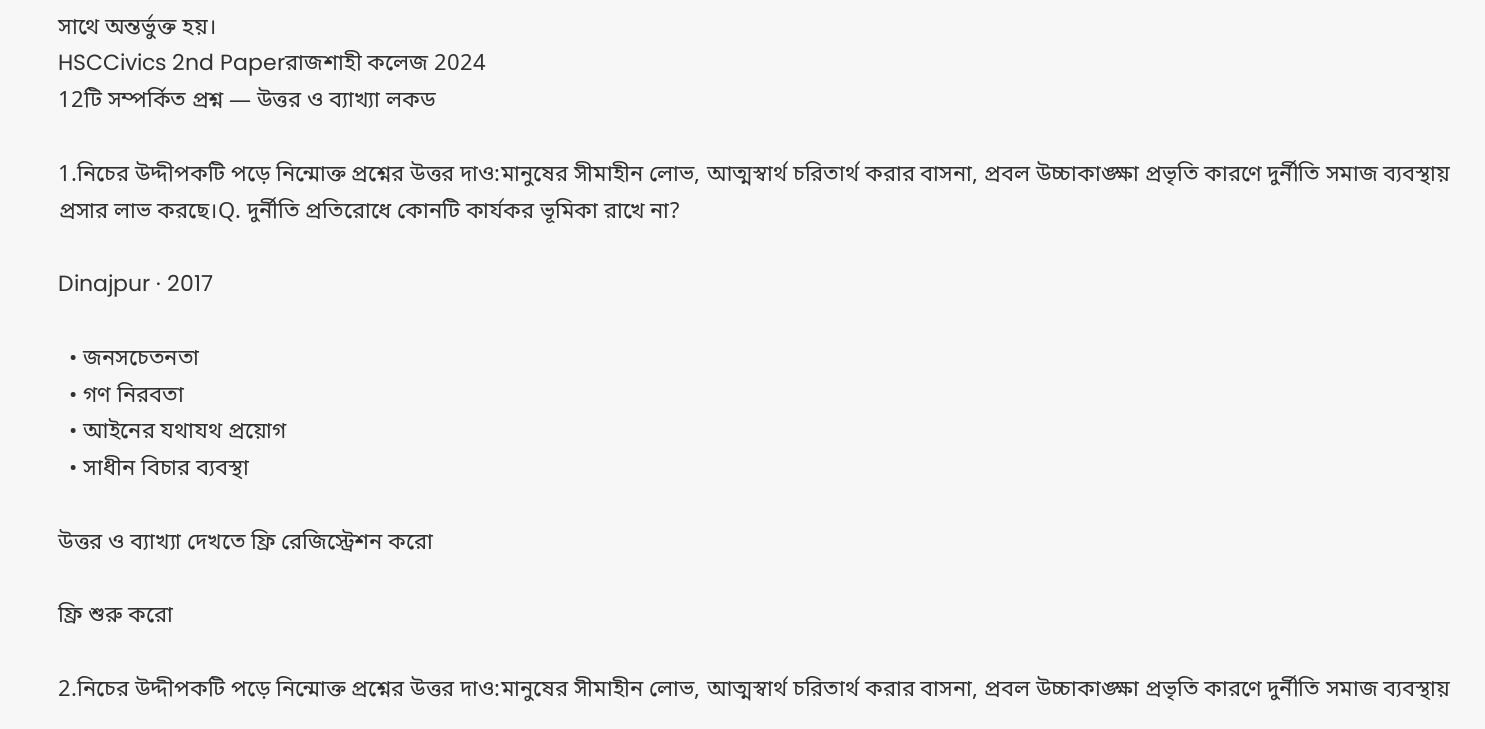সাথে অন্তর্ভুক্ত হয়।
HSCCivics 2nd Paperরাজশাহী কলেজ 2024
12টি সম্পর্কিত প্রশ্ন — উত্তর ও ব্যাখ্যা লকড

1.নিচের উদ্দীপকটি পড়ে নিন্মোক্ত প্রশ্নের উত্তর দাও:মানুষের সীমাহীন লোভ, আত্মস্বার্থ চরিতার্থ করার বাসনা, প্রবল উচ্চাকাঙ্ক্ষা প্রভৃতি কারণে দুর্নীতি সমাজ ব্যবস্থায় প্রসার লাভ করছে।Q. দুর্নীতি প্রতিরোধে কোনটি কার্যকর ভূমিকা রাখে না?

Dinajpur · 2017

  • জনসচেতনতা
  • গণ নিরবতা
  • আইনের যথাযথ প্রয়োগ
  • সাধীন বিচার ব্যবস্থা

উত্তর ও ব্যাখ্যা দেখতে ফ্রি রেজিস্ট্রেশন করো

ফ্রি শুরু করো

2.নিচের উদ্দীপকটি পড়ে নিন্মোক্ত প্রশ্নের উত্তর দাও:মানুষের সীমাহীন লোভ, আত্মস্বার্থ চরিতার্থ করার বাসনা, প্রবল উচ্চাকাঙ্ক্ষা প্রভৃতি কারণে দুর্নীতি সমাজ ব্যবস্থায়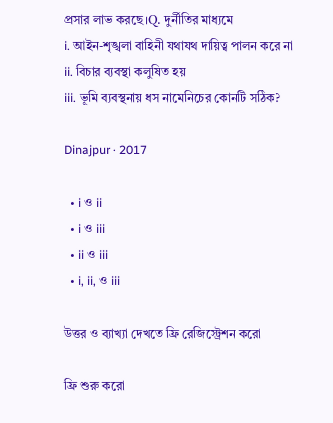প্রসার লাভ করছে।Q. দুর্নীতির মাধ্যমে
i. আইন-শৃঙ্খলা বাহিনী যথাযথ দায়িত্ব পালন করে না
ii. বিচার ব্যবস্থা কলুষিত হয়
iii. ভূমি ব্যবস্থনায় ধস নামেনিচের কোনটি সঠিক?

Dinajpur · 2017

  • i ও ii
  • i ও iii
  • ii ও iii
  • i, ii, ও iii

উত্তর ও ব্যাখ্যা দেখতে ফ্রি রেজিস্ট্রেশন করো

ফ্রি শুরু করো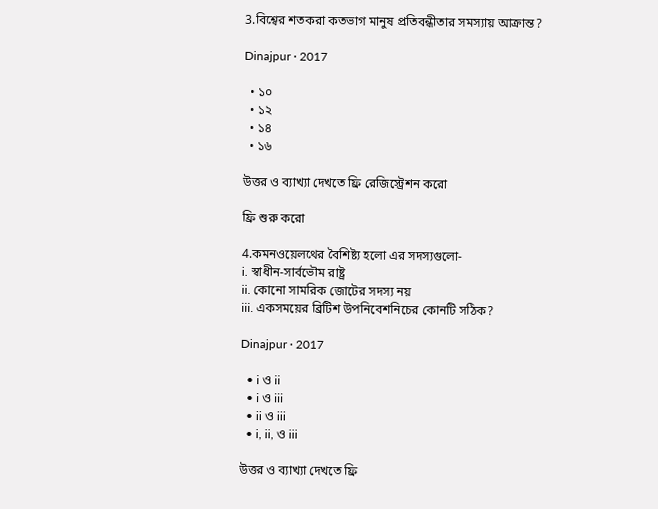3.বিশ্বের শতকরা কতভাগ মানুষ প্রতিবন্ধীতার সমস্যায় আক্রান্ত?

Dinajpur · 2017

  • ১০
  • ১২
  • ১৪
  • ১৬

উত্তর ও ব্যাখ্যা দেখতে ফ্রি রেজিস্ট্রেশন করো

ফ্রি শুরু করো

4.কমনওয়েলথের বৈশিষ্ট্য হলো এর সদস্যগুলো-
i. স্বাধীন-সার্বভৌম রাষ্ট্র
ii. কোনো সামরিক জোটের সদস্য নয়
iii. একসময়ের ব্রিটিশ উপনিবেশনিচের কোনটি সঠিক?

Dinajpur · 2017

  • i ও ii
  • i ও iii
  • ii ও iii
  • i, ii, ও iii

উত্তর ও ব্যাখ্যা দেখতে ফ্রি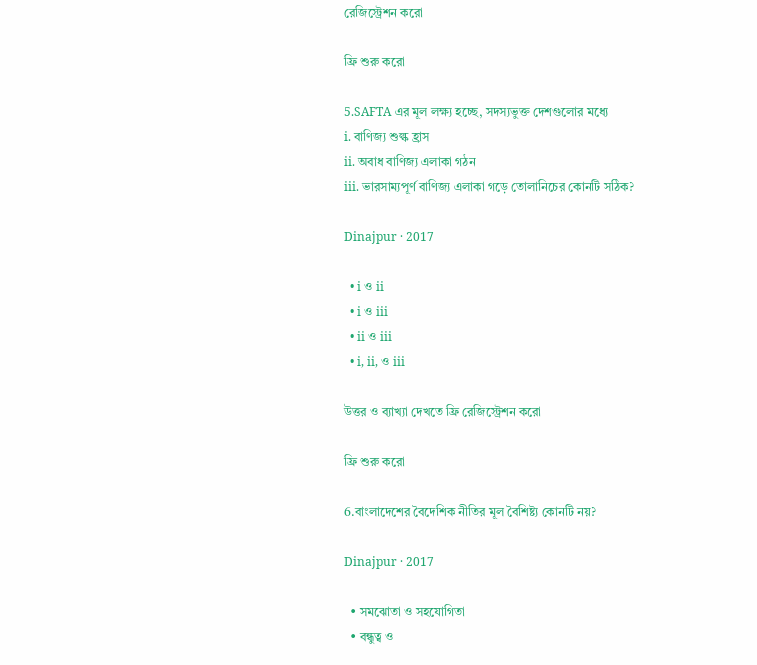রেজিস্ট্রেশন করো

ফ্রি শুরু করো

5.SAFTA এর মূল লক্ষ্য হচ্ছে, সদস্যভুক্ত দেশগুলোর মধ্যে
i. বাণিজ্য শুল্ক হ্রাস
ii. অবাধ বাণিজ্য এলাকা গঠন
iii. ভারসাম্যপূর্ণ বাণিজ্য এলাকা গড়ে তোলানিচের কোনটি সঠিক?

Dinajpur · 2017

  • i ও ii
  • i ও iii
  • ii ও iii
  • i, ii, ও iii

উত্তর ও ব্যাখ্যা দেখতে ফ্রি রেজিস্ট্রেশন করো

ফ্রি শুরু করো

6.বাংলাদেশের বৈদেশিক নীতির মূল বৈশিষ্ট্য কোনটি নয়?

Dinajpur · 2017

  • সমঝোতা ও সহযোগিতা
  • বন্ধুত্ব ও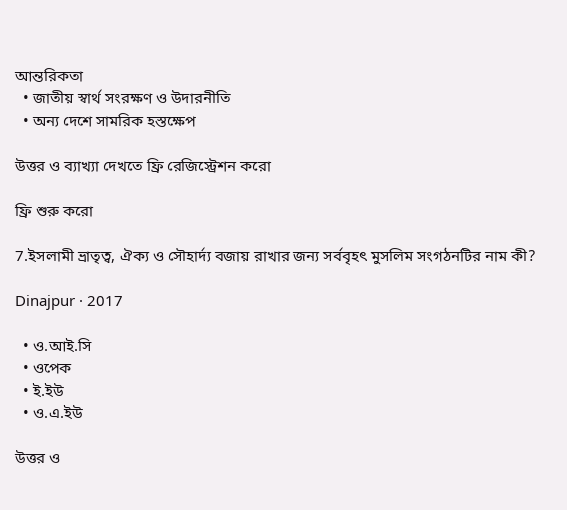আন্তরিকতা
  • জাতীয় স্বার্থ সংরক্ষণ ও উদারনীতি
  • অন্য দেশে সামরিক হস্তক্ষেপ

উত্তর ও ব্যাখ্যা দেখতে ফ্রি রেজিস্ট্রেশন করো

ফ্রি শুরু করো

7.ইসলামী ভ্রাতৃত্ব, ঐক্য ও সৌহার্দ্য বজায় রাখার জন্য সর্ববৃহৎ মুসলিম সংগঠনটির নাম কী?

Dinajpur · 2017

  • ও.আই.সি
  • ওপেক
  • ই.ইউ
  • ও.এ.ইউ

উত্তর ও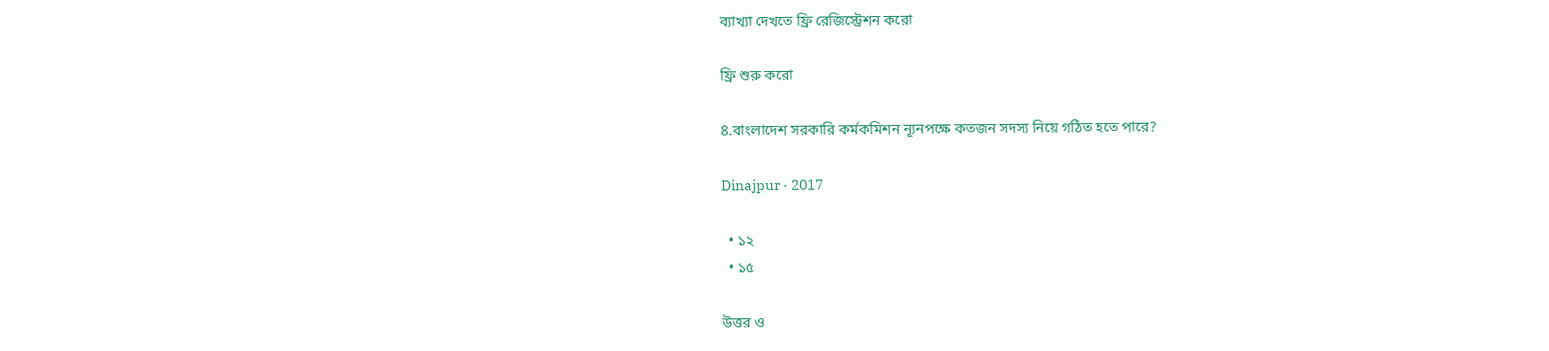ব্যাখ্যা দেখতে ফ্রি রেজিস্ট্রেশন করো

ফ্রি শুরু করো

8.বাংলাদেশ সরকারি কর্মকমিশন ন্যূনপক্ষে কতজন সদস্য নিয়ে গঠিত হতে পারে?

Dinajpur · 2017

  • ১২
  • ১৫

উত্তর ও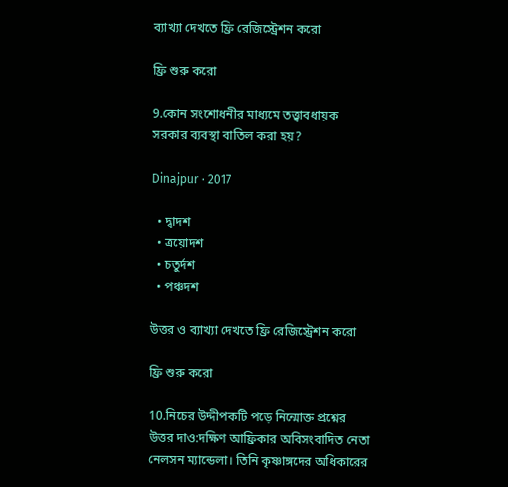ব্যাখ্যা দেখতে ফ্রি রেজিস্ট্রেশন করো

ফ্রি শুরু করো

9.কোন সংশোধনীর মাধ্যমে তত্ত্বাবধায়ক সরকার ব্যবস্থা বাতিল করা হয়?

Dinajpur · 2017

  • দ্বাদশ
  • ত্রয়োদশ
  • চতুর্দশ
  • পঞ্চদশ

উত্তর ও ব্যাখ্যা দেখতে ফ্রি রেজিস্ট্রেশন করো

ফ্রি শুরু করো

10.নিচের উদ্দীপকটি পড়ে নিন্মোক্ত প্রশ্নের উত্তর দাও:দক্ষিণ আফ্রিকার অবিসংবাদিত নেতা নেলসন ম্যান্ডেলা। তিনি কৃষ্ণাঙ্গদের অধিকারের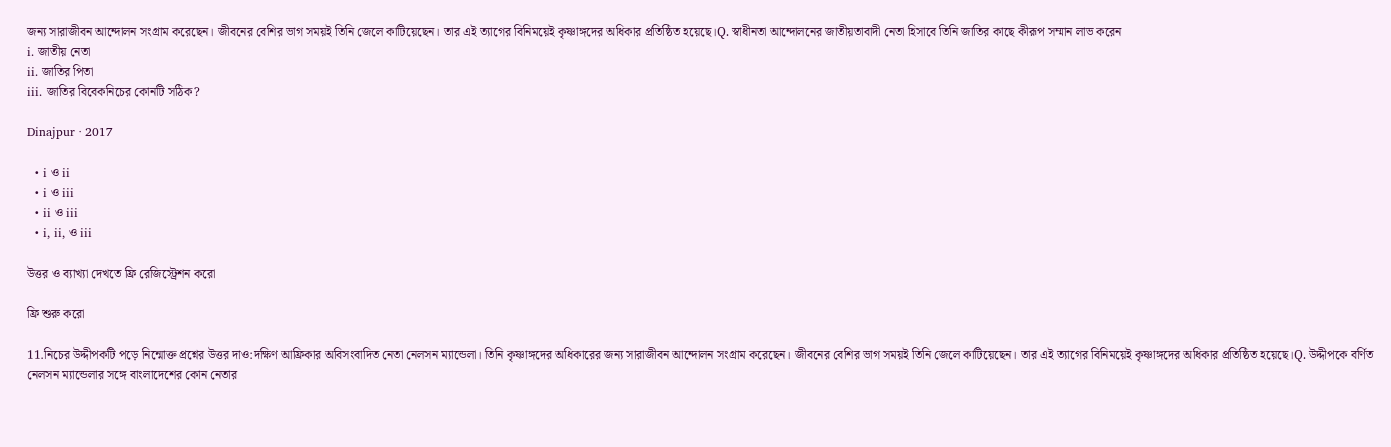জন্য সারাজীবন আন্দোলন সংগ্রাম করেছেন। জীবনের বেশির ভাগ সময়ই তিনি জেলে কাটিয়েছেন। তার এই ত্যাগের বিনিময়েই কৃষ্ণাঙ্গদের অধিকার প্রতিষ্ঠিত হয়েছে।Q. স্বাধীনতা আন্দোলনের জাতীয়তাবাদী নেতা হিসাবে তিনি জাতির কাছে কীরূপ সম্মান লাভ করেন
i. জাতীয় নেতা
ii. জাতির পিতা
iii. জাতির বিবেকনিচের কোনটি সঠিক?

Dinajpur · 2017

  • i ও ii
  • i ও iii
  • ii ও iii
  • i, ii, ও iii

উত্তর ও ব্যাখ্যা দেখতে ফ্রি রেজিস্ট্রেশন করো

ফ্রি শুরু করো

11.নিচের উদ্দীপকটি পড়ে নিন্মোক্ত প্রশ্নের উত্তর দাও:দক্ষিণ আফ্রিকার অবিসংবাদিত নেতা নেলসন ম্যান্ডেলা। তিনি কৃষ্ণাঙ্গদের অধিকারের জন্য সারাজীবন আন্দোলন সংগ্রাম করেছেন। জীবনের বেশির ভাগ সময়ই তিনি জেলে কাটিয়েছেন। তার এই ত্যাগের বিনিময়েই কৃষ্ণাঙ্গদের অধিকার প্রতিষ্ঠিত হয়েছে।Q. উদ্দীপকে বর্ণিত নেলসন ম্যান্ডেলার সঙ্গে বাংলাদেশের কোন নেতার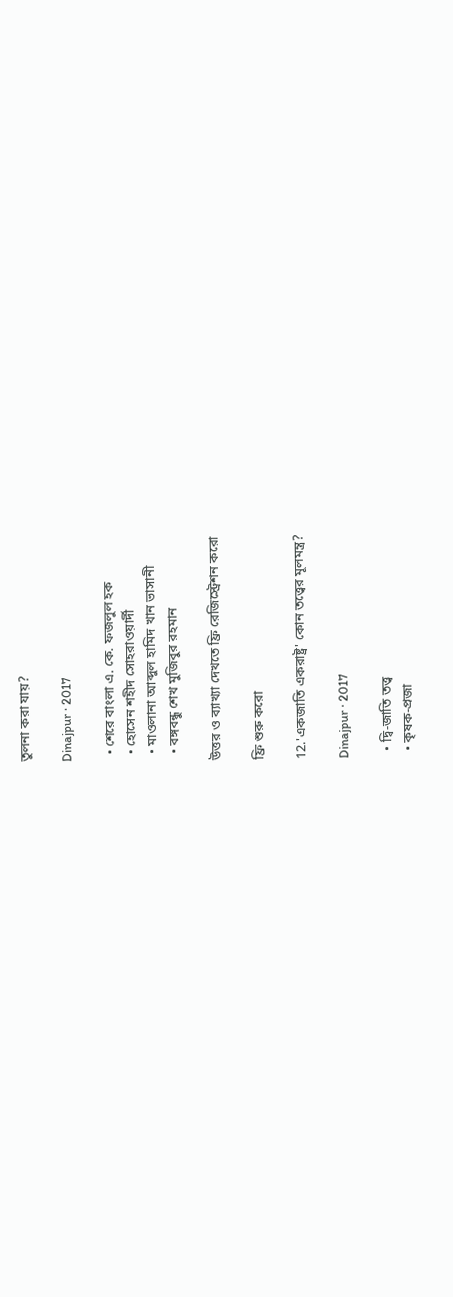তুলনা করা যায়?

Dinajpur · 2017

  • শেরে বাংলা এ. কে. ফজলুল হক
  • হোসেন শহীদ সোহরাওয়ার্দী
  • মাওলানা আব্দুল হামিদ খান ভাসানী
  • বঙ্গবন্ধু শেখ মুজিবুর রহমান

উত্তর ও ব্যাখ্যা দেখতে ফ্রি রেজিস্ট্রেশন করো

ফ্রি শুরু করো

12.'একজাতি একরাষ্ট্র' কোন তত্ত্বের মূলমন্ত্র?

Dinajpur · 2017

  • দ্বি-জাতি তত্ত্ব
  • কৃষক-প্রজা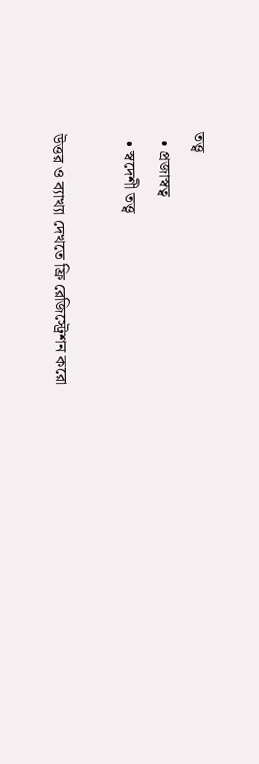তত্ত্ব
  • প্রজাস্বত্ব
  • স্বদেশী তত্ত্ব

উত্তর ও ব্যাখ্যা দেখতে ফ্রি রেজিস্ট্রেশন করো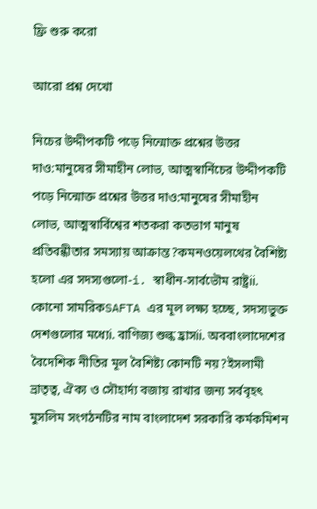ফ্রি শুরু করো

আরো প্রশ্ন দেখো

নিচের উদ্দীপকটি পড়ে নিন্মোক্ত প্রশ্নের উত্তর দাও:মানুষের সীমাহীন লোভ, আত্মস্বার্নিচের উদ্দীপকটি পড়ে নিন্মোক্ত প্রশ্নের উত্তর দাও:মানুষের সীমাহীন লোভ, আত্মস্বার্বিশ্বের শতকরা কতভাগ মানুষ প্রতিবন্ধীতার সমস্যায় আক্রান্ত?কমনওয়েলথের বৈশিষ্ট্য হলো এর সদস্যগুলো-i. স্বাধীন-সার্বভৌম রাষ্ট্রii. কোনো সামরিকSAFTA এর মূল লক্ষ্য হচ্ছে, সদস্যভুক্ত দেশগুলোর মধ্যেi. বাণিজ্য শুল্ক হ্রাসii. অববাংলাদেশের বৈদেশিক নীতির মূল বৈশিষ্ট্য কোনটি নয়?ইসলামী ভ্রাতৃত্ব, ঐক্য ও সৌহার্দ্য বজায় রাখার জন্য সর্ববৃহৎ মুসলিম সংগঠনটির নাম বাংলাদেশ সরকারি কর্মকমিশন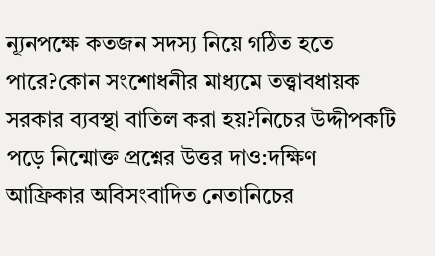ন্যূনপক্ষে কতজন সদস্য নিয়ে গঠিত হতে পারে?কোন সংশোধনীর মাধ্যমে তত্ত্বাবধায়ক সরকার ব্যবস্থা বাতিল করা হয়?নিচের উদ্দীপকটি পড়ে নিন্মোক্ত প্রশ্নের উত্তর দাও:দক্ষিণ আফ্রিকার অবিসংবাদিত নেতানিচের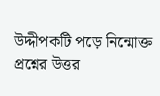উদ্দীপকটি পড়ে নিন্মোক্ত প্রশ্নের উত্তর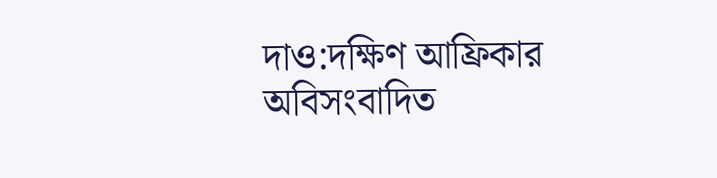দাও:দক্ষিণ আফ্রিকার অবিসংবাদিত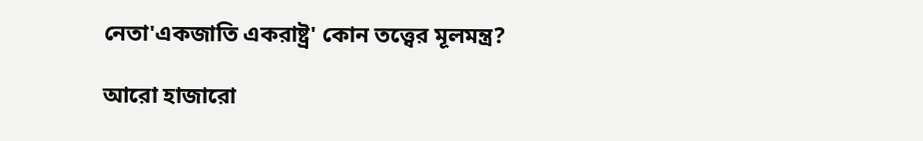নেতা'একজাতি একরাষ্ট্র' কোন তত্ত্বের মূলমন্ত্র?

আরো হাজারো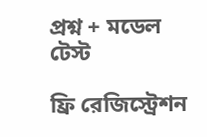প্রশ্ন + মডেল টেস্ট

ফ্রি রেজিস্ট্রেশন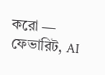করো — ফেভারিট, AI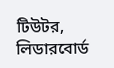টিউটর, লিডারবোর্ড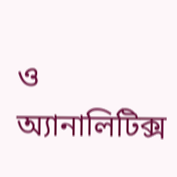ও অ্যানালিটিক্স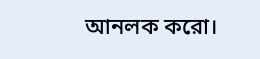আনলক করো।